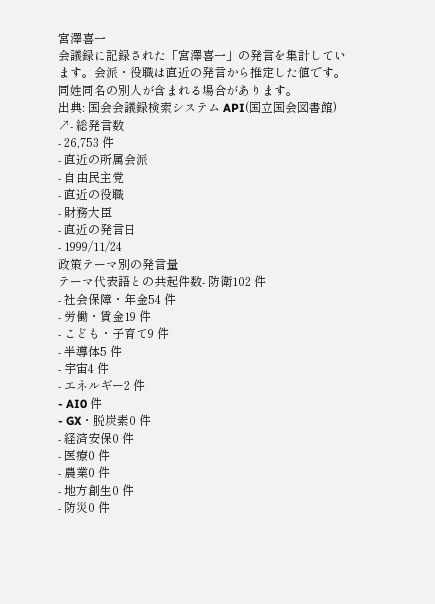宮澤喜一
会議録に記録された「宮澤喜一」の発言を集計しています。会派・役職は直近の発言から推定した値です。同姓同名の別人が含まれる場合があります。
出典: 国会会議録検索システム API(国立国会図書館) ↗- 総発言数
- 26,753 件
- 直近の所属会派
- 自由民主党
- 直近の役職
- 財務大臣
- 直近の発言日
- 1999/11/24
政策テーマ別の発言量
テーマ代表語との共起件数- 防衛102 件
- 社会保障・年金54 件
- 労働・賃金19 件
- こども・子育て9 件
- 半導体5 件
- 宇宙4 件
- エネルギー2 件
- AI0 件
- GX・脱炭素0 件
- 経済安保0 件
- 医療0 件
- 農業0 件
- 地方創生0 件
- 防災0 件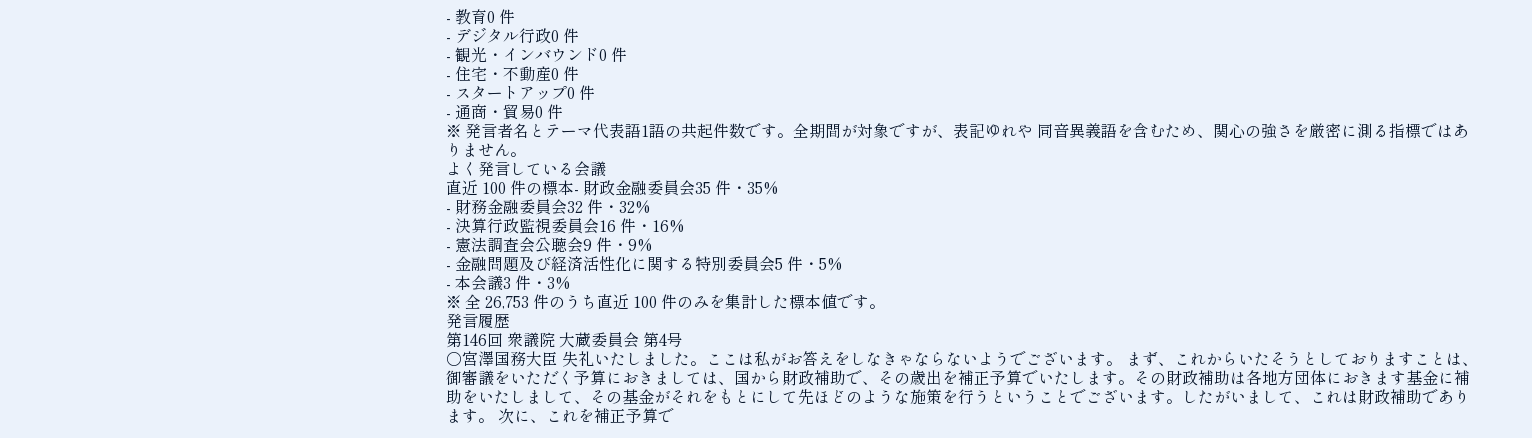- 教育0 件
- デジタル行政0 件
- 観光・インバウンド0 件
- 住宅・不動産0 件
- スタートアップ0 件
- 通商・貿易0 件
※ 発言者名とテーマ代表語1語の共起件数です。全期間が対象ですが、表記ゆれや 同音異義語を含むため、関心の強さを厳密に測る指標ではありません。
よく発言している会議
直近 100 件の標本- 財政金融委員会35 件・35%
- 財務金融委員会32 件・32%
- 決算行政監視委員会16 件・16%
- 憲法調査会公聴会9 件・9%
- 金融問題及び経済活性化に関する特別委員会5 件・5%
- 本会議3 件・3%
※ 全 26,753 件のうち直近 100 件のみを集計した標本値です。
発言履歴
第146回 衆議院 大蔵委員会 第4号
○宮澤国務大臣 失礼いたしました。ここは私がお答えをしなきゃならないようでございます。 まず、これからいたそうとしておりますことは、御審議をいただく予算におきましては、国から財政補助で、その歳出を補正予算でいたします。その財政補助は各地方団体におきます基金に補助をいたしまして、その基金がそれをもとにして先ほどのような施策を行うということでございます。したがいまして、これは財政補助であります。 次に、これを補正予算で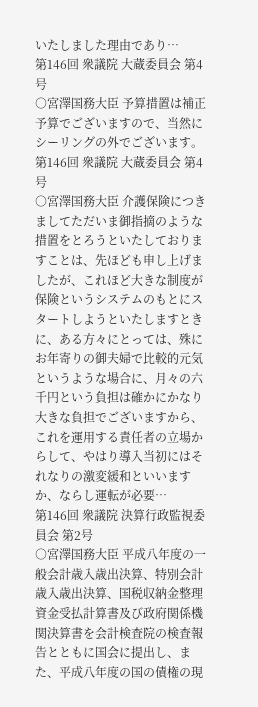いたしました理由であり…
第146回 衆議院 大蔵委員会 第4号
○宮澤国務大臣 予算措置は補正予算でございますので、当然にシーリングの外でございます。
第146回 衆議院 大蔵委員会 第4号
○宮澤国務大臣 介護保険につきましてただいま御指摘のような措置をとろうといたしておりますことは、先ほども申し上げましたが、これほど大きな制度が保険というシステムのもとにスタートしようといたしますときに、ある方々にとっては、殊にお年寄りの御夫婦で比較的元気というような場合に、月々の六千円という負担は確かにかなり大きな負担でございますから、これを運用する責任者の立場からして、やはり導入当初にはそれなりの激変緩和といいますか、ならし運転が必要…
第146回 衆議院 決算行政監視委員会 第2号
○宮澤国務大臣 平成八年度の一般会計歳入歳出決算、特別会計歳入歳出決算、国税収納金整理資金受払計算書及び政府関係機関決算書を会計検査院の検査報告とともに国会に提出し、また、平成八年度の国の債権の現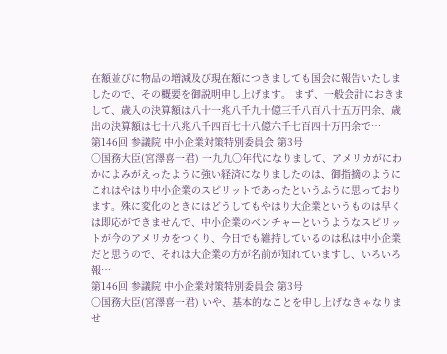在額並びに物品の増減及び現在額につきましても国会に報告いたしましたので、その概要を御説明申し上げます。 まず、一般会計におきまして、歳入の決算額は八十一兆八千九十億三千八百八十五万円余、歳出の決算額は七十八兆八千四百七十八億六千七百四十万円余で…
第146回 参議院 中小企業対策特別委員会 第3号
○国務大臣(宮澤喜一君) 一九九〇年代になりまして、アメリカがにわかによみがえったように強い経済になりましたのは、御指摘のようにこれはやはり中小企業のスピリットであったというふうに思っております。殊に変化のときにはどうしてもやはり大企業というものは早くは即応ができませんで、中小企業のベンチャーというようなスピリットが今のアメリカをつくり、今日でも維持しているのは私は中小企業だと思うので、それは大企業の方が名前が知れていますし、いろいろ報…
第146回 参議院 中小企業対策特別委員会 第3号
○国務大臣(宮澤喜一君) いや、基本的なことを申し上げなきゃなりませ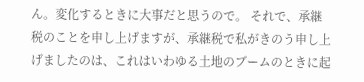ん。変化するときに大事だと思うので。 それで、承継税のことを申し上げますが、承継税で私がきのう申し上げましたのは、これはいわゆる土地のブームのときに起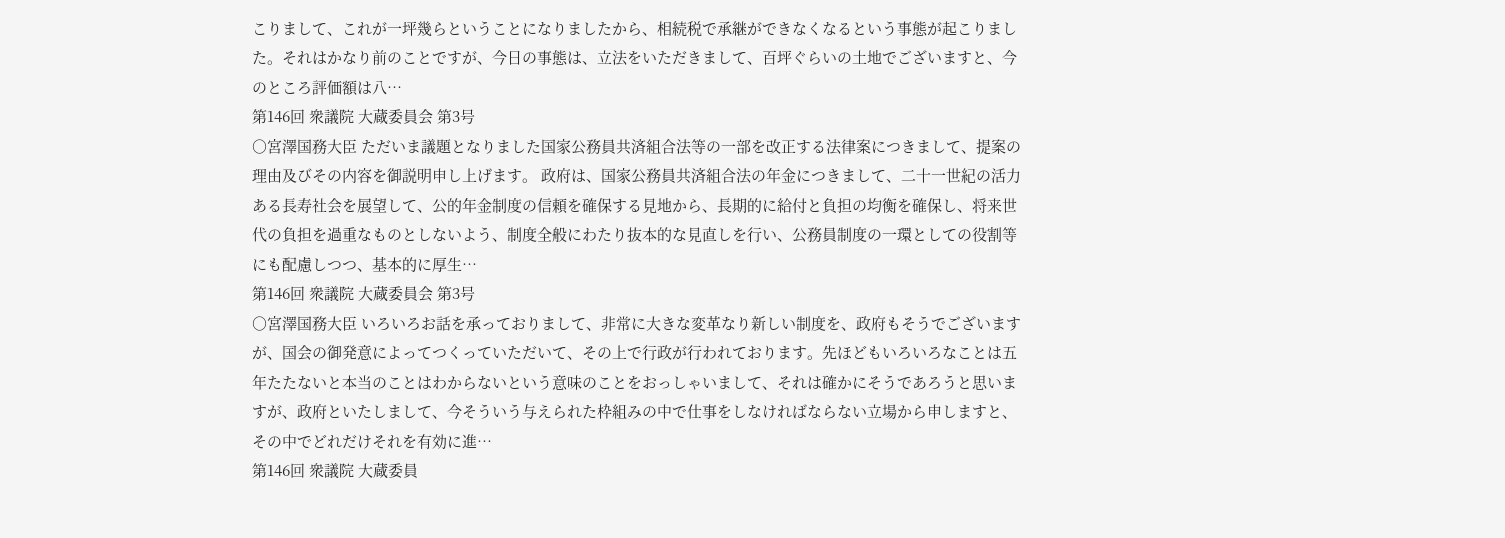こりまして、これが一坪幾らということになりましたから、相続税で承継ができなくなるという事態が起こりました。それはかなり前のことですが、今日の事態は、立法をいただきまして、百坪ぐらいの土地でございますと、今のところ評価額は八…
第146回 衆議院 大蔵委員会 第3号
○宮澤国務大臣 ただいま議題となりました国家公務員共済組合法等の一部を改正する法律案につきまして、提案の理由及びその内容を御説明申し上げます。 政府は、国家公務員共済組合法の年金につきまして、二十一世紀の活力ある長寿社会を展望して、公的年金制度の信頼を確保する見地から、長期的に給付と負担の均衡を確保し、将来世代の負担を過重なものとしないよう、制度全般にわたり抜本的な見直しを行い、公務員制度の一環としての役割等にも配慮しつつ、基本的に厚生…
第146回 衆議院 大蔵委員会 第3号
○宮澤国務大臣 いろいろお話を承っておりまして、非常に大きな変革なり新しい制度を、政府もそうでございますが、国会の御発意によってつくっていただいて、その上で行政が行われております。先ほどもいろいろなことは五年たたないと本当のことはわからないという意味のことをおっしゃいまして、それは確かにそうであろうと思いますが、政府といたしまして、今そういう与えられた枠組みの中で仕事をしなければならない立場から申しますと、その中でどれだけそれを有効に進…
第146回 衆議院 大蔵委員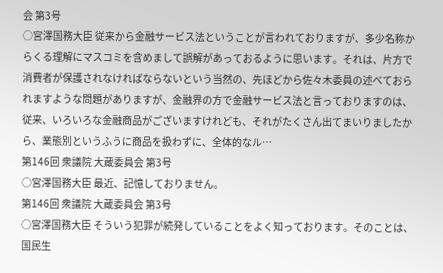会 第3号
○宮澤国務大臣 従来から金融サービス法ということが言われておりますが、多少名称からくる理解にマスコミを含めまして誤解があっておるように思います。それは、片方で消費者が保護されなければならないという当然の、先ほどから佐々木委員の述べておられますような問題がありますが、金融界の方で金融サービス法と言っておりますのは、従来、いろいろな金融商品がございますけれども、それがたくさん出てまいりましたから、業態別というふうに商品を扱わずに、全体的なル…
第146回 衆議院 大蔵委員会 第3号
○宮澤国務大臣 最近、記憶しておりません。
第146回 衆議院 大蔵委員会 第3号
○宮澤国務大臣 そういう犯罪が続発していることをよく知っております。そのことは、国民生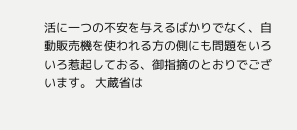活に一つの不安を与えるばかりでなく、自動販売機を使われる方の側にも問題をいろいろ惹起しておる、御指摘のとおりでございます。 大蔵省は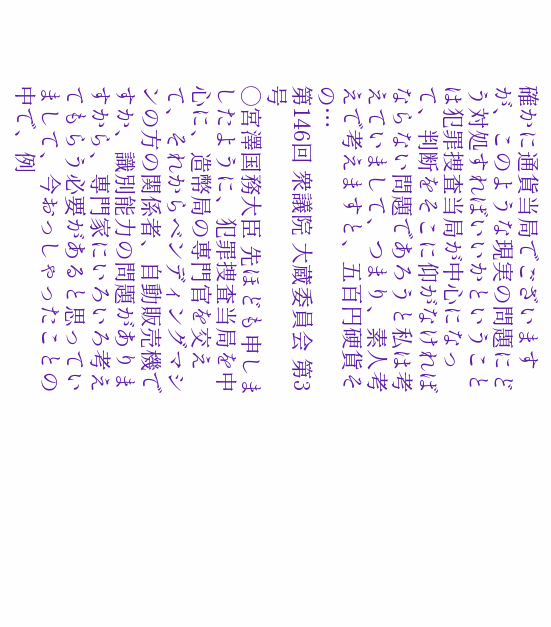確かに通貨当局でございますが、このような現実の問題にどう対処すればいいかということは犯罪捜査当局が中心になって、判断をそこに仰がなければならない問題であろうと私は考えていまして、つまり、素人考えで考えますと、五百円硬貨その…
第146回 衆議院 大蔵委員会 第3号
○宮澤国務大臣 先ほども申しましたように、犯罪捜査当局を中心に、造幣局の専門官を交えて、それからベンディングマシンの方の関係者、自動販売機ですか、識別能力の問題がありますから、専門家にいろいろ考えてもらう必要があると思っていまして、今おっしゃったことの中で、例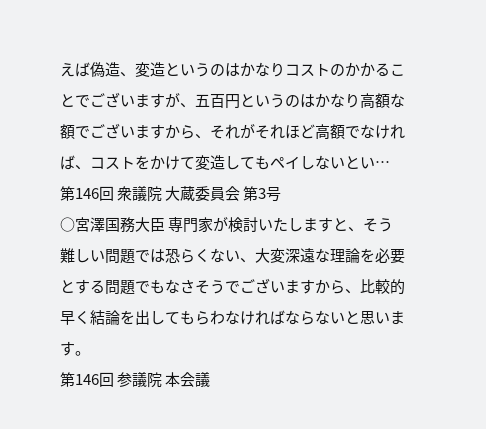えば偽造、変造というのはかなりコストのかかることでございますが、五百円というのはかなり高額な額でございますから、それがそれほど高額でなければ、コストをかけて変造してもペイしないとい…
第146回 衆議院 大蔵委員会 第3号
○宮澤国務大臣 専門家が検討いたしますと、そう難しい問題では恐らくない、大変深遠な理論を必要とする問題でもなさそうでございますから、比較的早く結論を出してもらわなければならないと思います。
第146回 参議院 本会議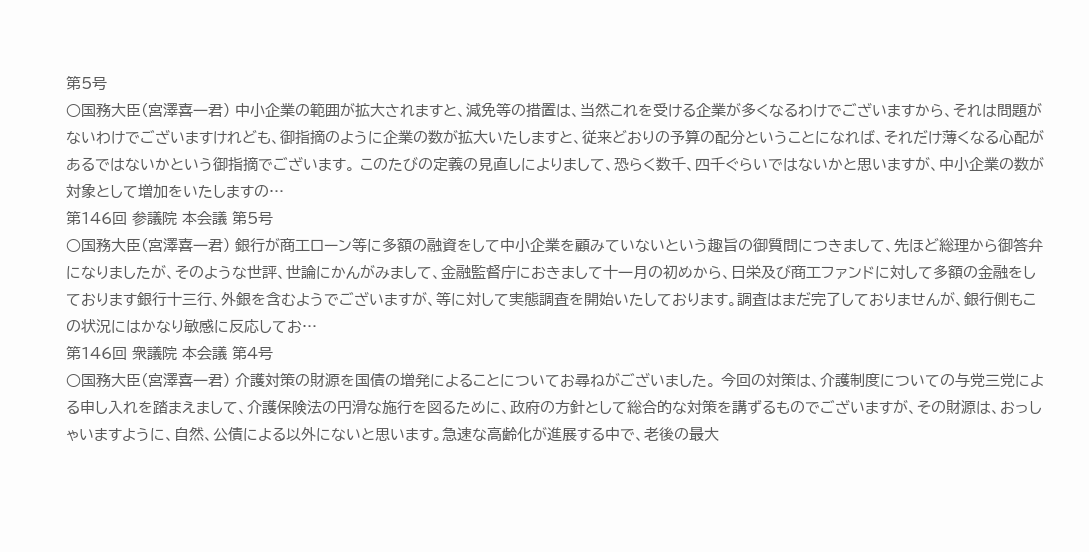第5号
○国務大臣(宮澤喜一君) 中小企業の範囲が拡大されますと、減免等の措置は、当然これを受ける企業が多くなるわけでございますから、それは問題がないわけでございますけれども、御指摘のように企業の数が拡大いたしますと、従来どおりの予算の配分ということになれば、それだけ薄くなる心配があるではないかという御指摘でございます。 このたびの定義の見直しによりまして、恐らく数千、四千ぐらいではないかと思いますが、中小企業の数が対象として増加をいたしますの…
第146回 参議院 本会議 第5号
○国務大臣(宮澤喜一君) 銀行が商工ローン等に多額の融資をして中小企業を顧みていないという趣旨の御質問につきまして、先ほど総理から御答弁になりましたが、そのような世評、世論にかんがみまして、金融監督庁におきまして十一月の初めから、日栄及び商工ファンドに対して多額の金融をしております銀行十三行、外銀を含むようでございますが、等に対して実態調査を開始いたしております。調査はまだ完了しておりませんが、銀行側もこの状況にはかなり敏感に反応してお…
第146回 衆議院 本会議 第4号
○国務大臣(宮澤喜一君) 介護対策の財源を国債の増発によることについてお尋ねがございました。 今回の対策は、介護制度についての与党三党による申し入れを踏まえまして、介護保険法の円滑な施行を図るために、政府の方針として総合的な対策を講ずるものでございますが、その財源は、おっしゃいますように、自然、公債による以外にないと思います。急速な高齢化が進展する中で、老後の最大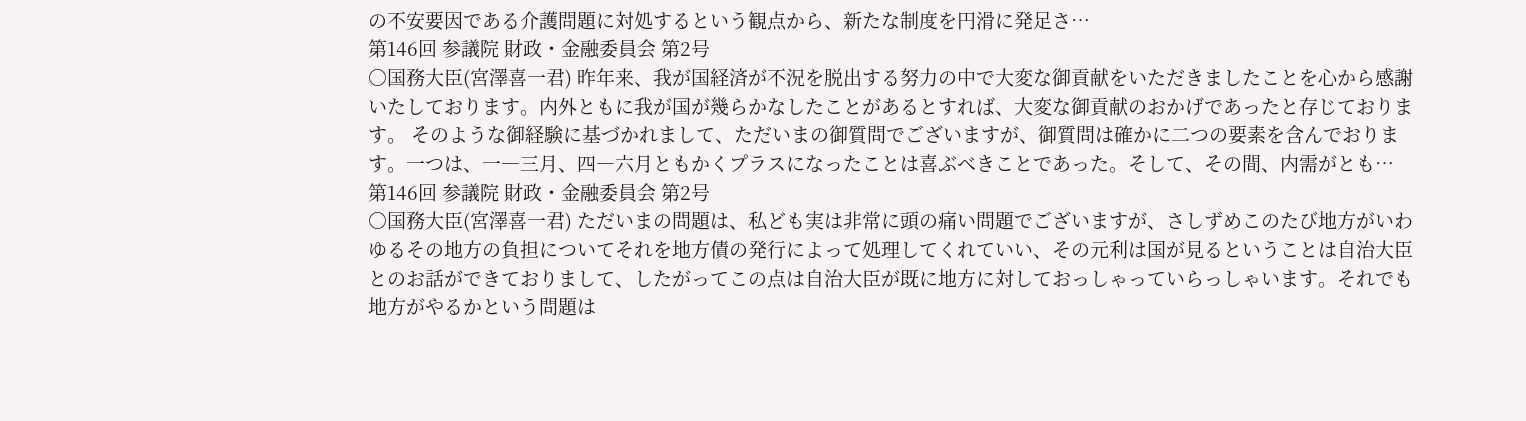の不安要因である介護問題に対処するという観点から、新たな制度を円滑に発足さ…
第146回 参議院 財政・金融委員会 第2号
○国務大臣(宮澤喜一君) 昨年来、我が国経済が不況を脱出する努力の中で大変な御貢献をいただきましたことを心から感謝いたしております。内外ともに我が国が幾らかなしたことがあるとすれば、大変な御貢献のおかげであったと存じております。 そのような御経験に基づかれまして、ただいまの御質問でございますが、御質問は確かに二つの要素を含んでおります。一つは、一―三月、四―六月ともかくプラスになったことは喜ぶべきことであった。そして、その間、内需がとも…
第146回 参議院 財政・金融委員会 第2号
○国務大臣(宮澤喜一君) ただいまの問題は、私ども実は非常に頭の痛い問題でございますが、さしずめこのたび地方がいわゆるその地方の負担についてそれを地方債の発行によって処理してくれていい、その元利は国が見るということは自治大臣とのお話ができておりまして、したがってこの点は自治大臣が既に地方に対しておっしゃっていらっしゃいます。それでも地方がやるかという問題は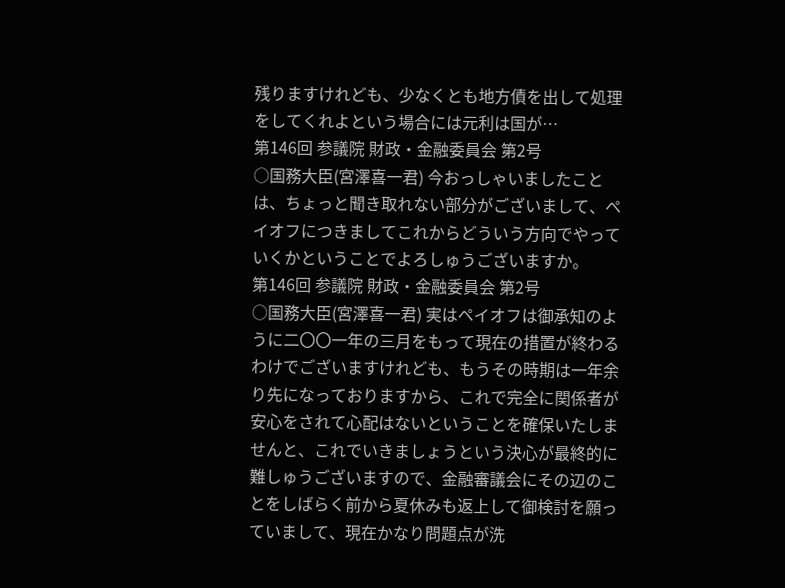残りますけれども、少なくとも地方債を出して処理をしてくれよという場合には元利は国が…
第146回 参議院 財政・金融委員会 第2号
○国務大臣(宮澤喜一君) 今おっしゃいましたことは、ちょっと聞き取れない部分がございまして、ペイオフにつきましてこれからどういう方向でやっていくかということでよろしゅうございますか。
第146回 参議院 財政・金融委員会 第2号
○国務大臣(宮澤喜一君) 実はペイオフは御承知のように二〇〇一年の三月をもって現在の措置が終わるわけでございますけれども、もうその時期は一年余り先になっておりますから、これで完全に関係者が安心をされて心配はないということを確保いたしませんと、これでいきましょうという決心が最終的に難しゅうございますので、金融審議会にその辺のことをしばらく前から夏休みも返上して御検討を願っていまして、現在かなり問題点が洗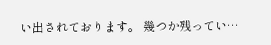い出されております。 幾つか残ってい…